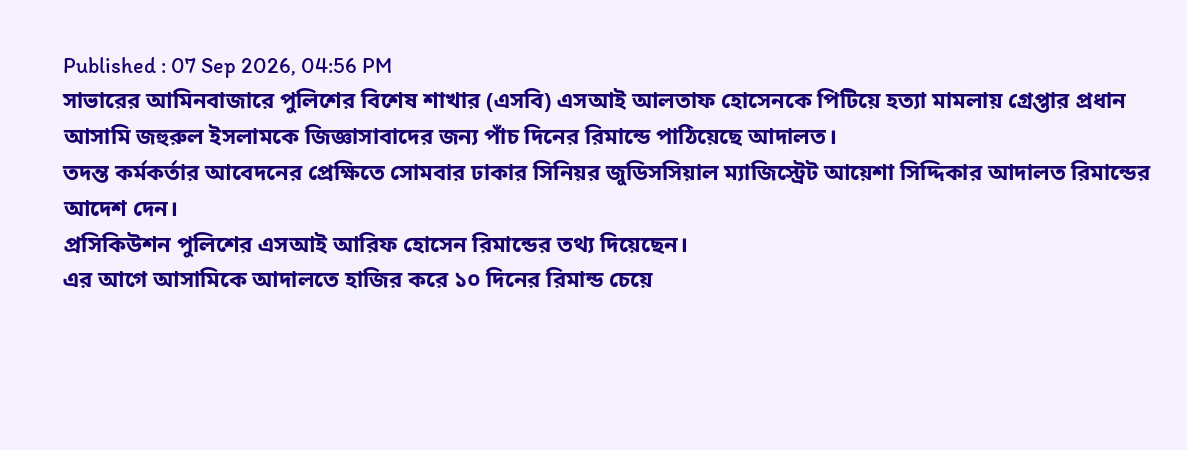Published : 07 Sep 2026, 04:56 PM
সাভারের আমিনবাজারে পুলিশের বিশেষ শাখার (এসবি) এসআই আলতাফ হোসেনকে পিটিয়ে হত্যা মামলায় গ্রেপ্তার প্রধান আসামি জহুরুল ইসলামকে জিজ্ঞাসাবাদের জন্য পাঁচ দিনের রিমান্ডে পাঠিয়েছে আদালত।
তদন্ত কর্মকর্তার আবেদনের প্রেক্ষিতে সোমবার ঢাকার সিনিয়র জুডিসসিয়াল ম্যাজিস্ট্রেট আয়েশা সিদ্দিকার আদালত রিমান্ডের আদেশ দেন।
প্রসিকিউশন পুলিশের এসআই আরিফ হোসেন রিমান্ডের তথ্য দিয়েছেন।
এর আগে আসামিকে আদালতে হাজির করে ১০ দিনের রিমান্ড চেয়ে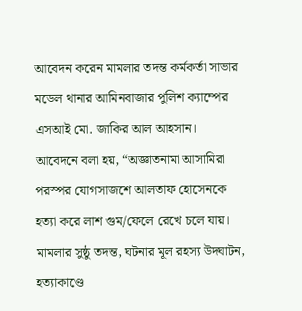আবেদন করেন মামলার তদন্ত কর্মকর্তা সাভার মডেল থানার আমিনবাজার পুলিশ ক্যাম্পের এসআই মো. জাকির আল আহসান।
আবেদনে বলা হয়, “অজ্ঞাতনামা আসামিরা পরস্পর যোগসাজশে আলতাফ হোসেনকে হত্যা করে লাশ গুম/ফেলে রেখে চলে যায়। মামলার সুষ্ঠু তদন্ত, ঘটনার মূল রহস্য উদ্ঘাটন, হত্যাকাণ্ডে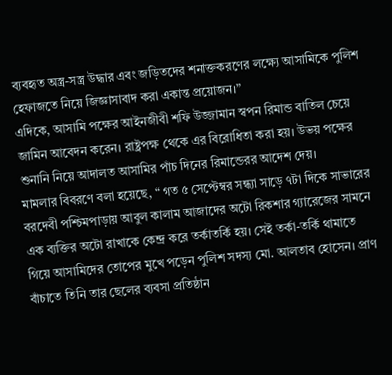ব্যবহৃত অস্ত্র-সস্ত্র উদ্ধার এবং জড়িতদের শনাক্তকরণের লক্ষ্যে আসামিকে পুলিশ হেফাজতে নিয়ে জিজ্ঞাসাবাদ করা একান্ত প্রয়োজন।”
এদিকে, আসামি পক্ষের আইনজীবী শফি উজ্জামান স্বপন রিমান্ড বাতিল চেয়ে জামিন আবেদন করেন। রাষ্ট্রপক্ষ থেকে এর বিরোধিতা করা হয়। উভয় পক্ষের শুনানি নিয়ে আদালত আসামির পাঁচ দিনের রিমান্ডেরর আদেশ দেয়।
মামলার বিবরণে বলা হয়েছে, “ গত ৫ সেপ্টেম্বর সন্ধ্যা সাড়ে ৭টা দিকে সাভারের বরদেবী পশ্চিমপাড়ায় আবুল কালাম আজাদের অটো রিকশার গ্যারেজের সামনে এক ব্যক্তির অটো রাখাকে কেন্দ্র করে তর্কাতর্কি হয়। সেই তর্কা-তর্কি থামাতে গিয়ে আসামিদের তোপের মুখে পড়েন পুলিশ সদস্য মো. আলতাব হোসেন। প্রাণ বাঁচাতে তিনি তার ছেলের ব্যবসা প্রতিষ্ঠান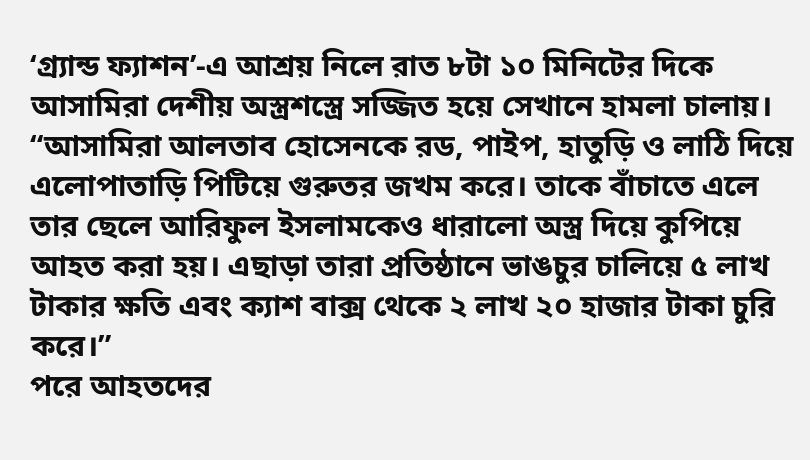‘গ্র্যান্ড ফ্যাশন’-এ আশ্রয় নিলে রাত ৮টা ১০ মিনিটের দিকে আসামিরা দেশীয় অস্ত্রশস্ত্রে সজ্জিত হয়ে সেখানে হামলা চালায়।
“আসামিরা আলতাব হোসেনকে রড, পাইপ, হাতুড়ি ও লাঠি দিয়ে এলোপাতাড়ি পিটিয়ে গুরুতর জখম করে। তাকে বাঁচাতে এলে তার ছেলে আরিফুল ইসলামকেও ধারালো অস্ত্র দিয়ে কুপিয়ে আহত করা হয়। এছাড়া তারা প্রতিষ্ঠানে ভাঙচুর চালিয়ে ৫ লাখ টাকার ক্ষতি এবং ক্যাশ বাক্স থেকে ২ লাখ ২০ হাজার টাকা চুরি করে।”
পরে আহতদের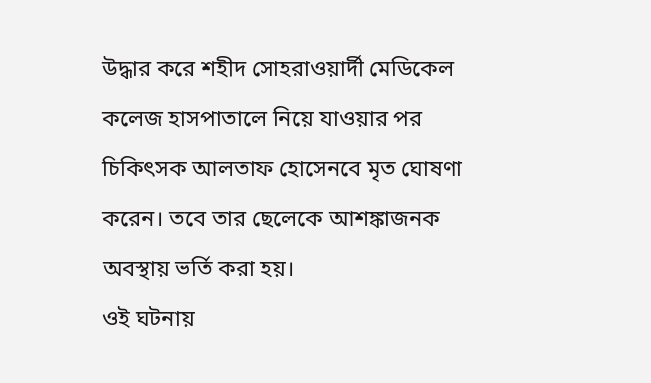উদ্ধার করে শহীদ সোহরাওয়ার্দী মেডিকেল কলেজ হাসপাতালে নিয়ে যাওয়ার পর চিকিৎসক আলতাফ হোসেনবে মৃত ঘোষণা করেন। তবে তার ছেলেকে আশঙ্কাজনক অবস্থায় ভর্তি করা হয়।
ওই ঘটনায়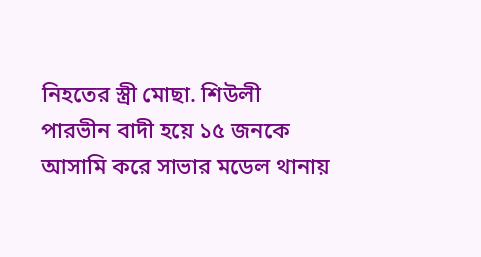নিহতের স্ত্রী মোছা. শিউলী পারভীন বাদী হয়ে ১৫ জনকে আসামি করে সাভার মডেল থানায়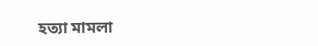হত্যা মামলা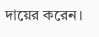দায়ের করেন।